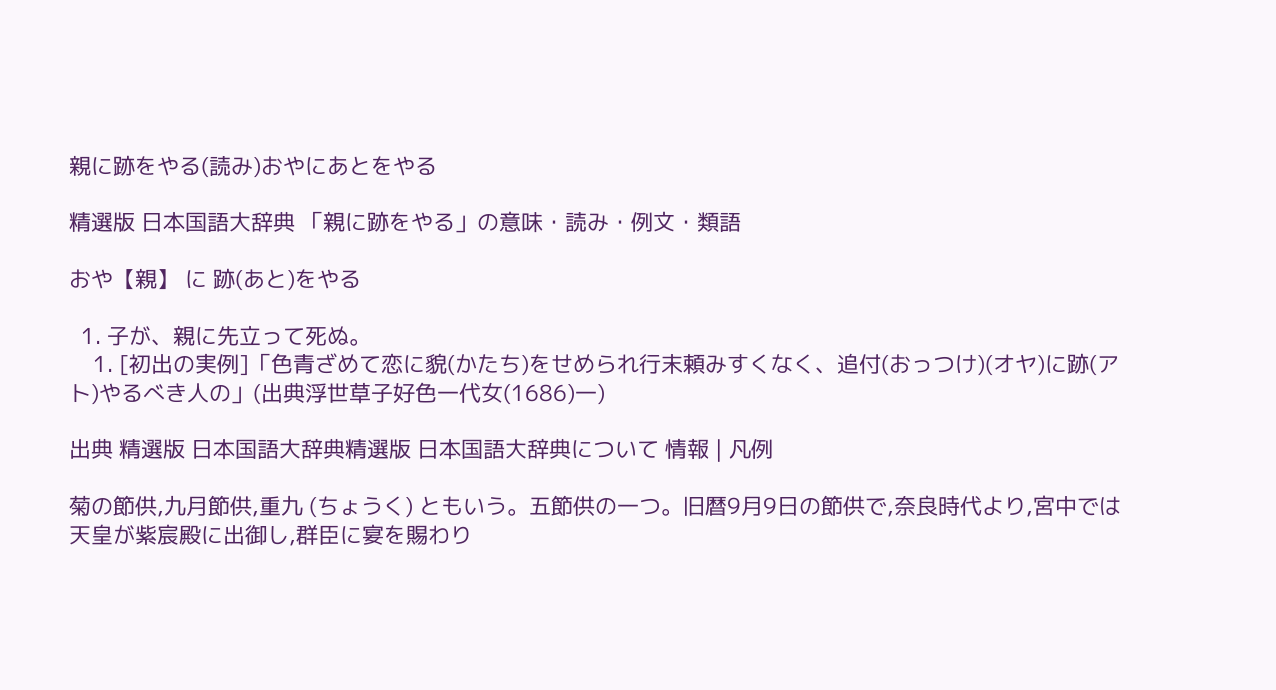親に跡をやる(読み)おやにあとをやる

精選版 日本国語大辞典 「親に跡をやる」の意味・読み・例文・類語

おや【親】 に 跡(あと)をやる

  1. 子が、親に先立って死ぬ。
    1. [初出の実例]「色青ざめて恋に貌(かたち)をせめられ行末頼みすくなく、追付(おっつけ)(オヤ)に跡(アト)やるべき人の」(出典浮世草子好色一代女(1686)一)

出典 精選版 日本国語大辞典精選版 日本国語大辞典について 情報 | 凡例

菊の節供,九月節供,重九 (ちょうく) ともいう。五節供の一つ。旧暦9月9日の節供で,奈良時代より,宮中では天皇が紫宸殿に出御し,群臣に宴を賜わり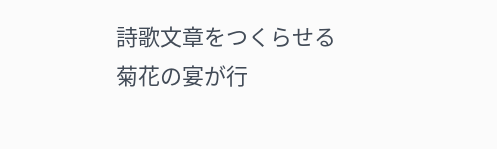詩歌文章をつくらせる菊花の宴が行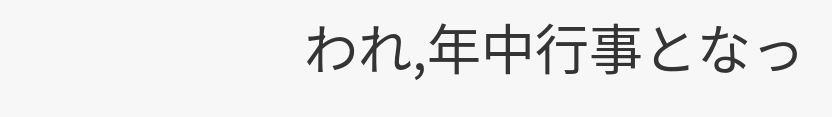われ,年中行事となっ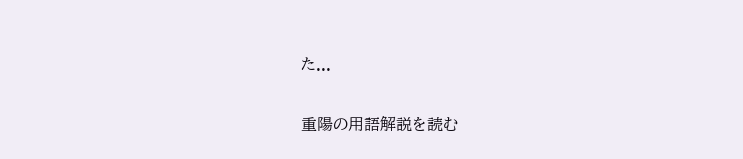た...

重陽の用語解説を読む